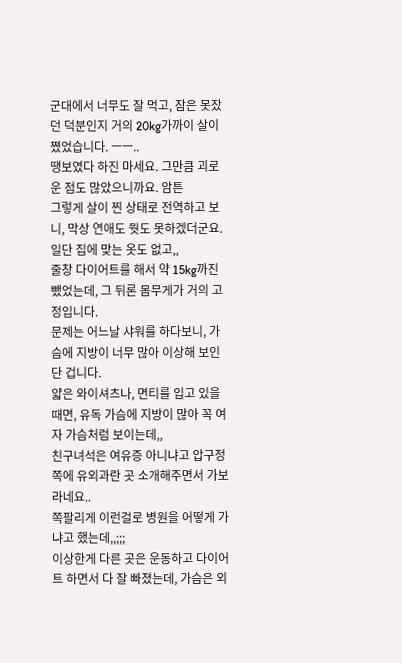군대에서 너무도 잘 먹고, 잠은 못잤던 덕분인지 거의 20kg가까이 살이 쪘었습니다. ㅡㅡ..
땡보였다 하진 마세요. 그만큼 괴로운 점도 많았으니까요. 암튼
그렇게 살이 찐 상태로 전역하고 보니, 막상 연애도 뭣도 못하겠더군요. 일단 집에 맞는 옷도 없고,,
줄창 다이어트를 해서 약 15kg까진 뺐었는데, 그 뒤론 몸무게가 거의 고정입니다.
문제는 어느날 샤워를 하다보니, 가슴에 지방이 너무 많아 이상해 보인단 겁니다.
얇은 와이셔츠나, 면티를 입고 있을 때면, 유독 가슴에 지방이 많아 꼭 여자 가슴처럼 보이는데,,
친구녀석은 여유증 아니냐고 압구정쪽에 유외과란 곳 소개해주면서 가보라네요..
쪽팔리게 이런걸로 병원을 어떻게 가냐고 했는데,,;;;
이상한게 다른 곳은 운동하고 다이어트 하면서 다 잘 빠졌는데, 가슴은 외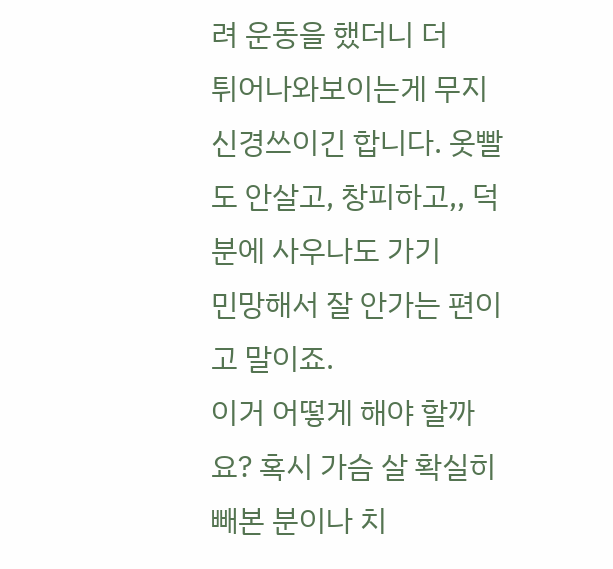려 운동을 했더니 더
튀어나와보이는게 무지 신경쓰이긴 합니다. 옷빨도 안살고, 창피하고,, 덕분에 사우나도 가기
민망해서 잘 안가는 편이고 말이죠.
이거 어떻게 해야 할까요? 혹시 가슴 살 확실히 빼본 분이나 치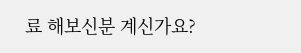료 해보신분 계신가요?